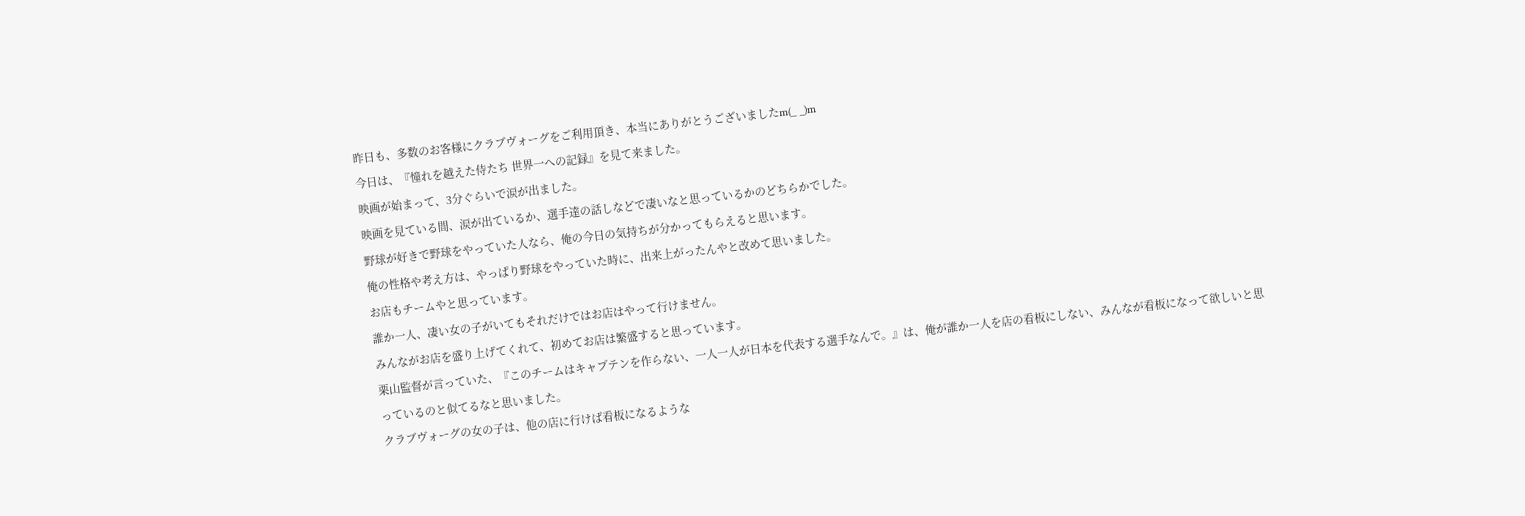昨日も、多数のお客様にクラブヴォーグをご利用頂き、本当にありがとうございましたm(_ _)m
今日は、『憧れを越えた侍たち 世界一への記録』を見て来ました。
映画が始まって、3分ぐらいで涙が出ました。
映画を見ている間、涙が出ているか、選手達の話しなどで凄いなと思っているかのどちらかでした。
野球が好きで野球をやっていた人なら、俺の今日の気持ちが分かってもらえると思います。
俺の性格や考え方は、やっぱり野球をやっていた時に、出来上がったんやと改めて思いました。
お店もチームやと思っています。
誰か一人、凄い女の子がいてもそれだけではお店はやって行けません。
みんながお店を盛り上げてくれて、初めてお店は繁盛すると思っています。
栗山監督が言っていた、『このチームはキャプテンを作らない、一人一人が日本を代表する選手なんで。』は、俺が誰か一人を店の看板にしない、みんなが看板になって欲しいと思っているのと似てるなと思いました。
クラブヴォーグの女の子は、他の店に行けば看板になるような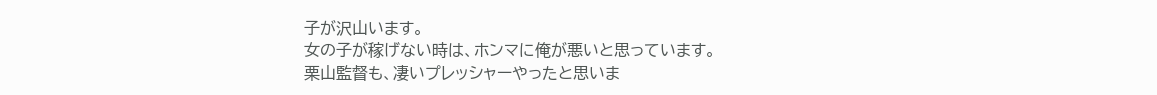子が沢山います。
女の子が稼げない時は、ホンマに俺が悪いと思っています。
栗山監督も、凄いプレッシャーやったと思いま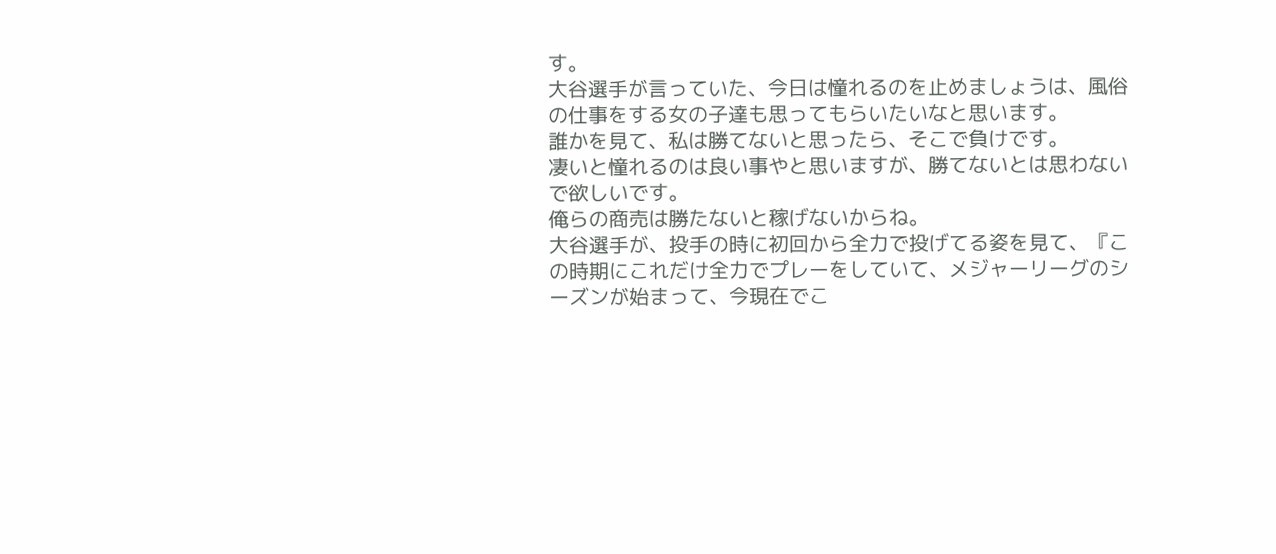す。
大谷選手が言っていた、今日は憧れるのを止めましょうは、風俗の仕事をする女の子達も思ってもらいたいなと思います。
誰かを見て、私は勝てないと思ったら、そこで負けです。
凄いと憧れるのは良い事やと思いますが、勝てないとは思わないで欲しいです。
俺らの商売は勝たないと稼げないからね。
大谷選手が、投手の時に初回から全力で投げてる姿を見て、『この時期にこれだけ全力でプレーをしていて、メジャーリーグのシーズンが始まって、今現在でこ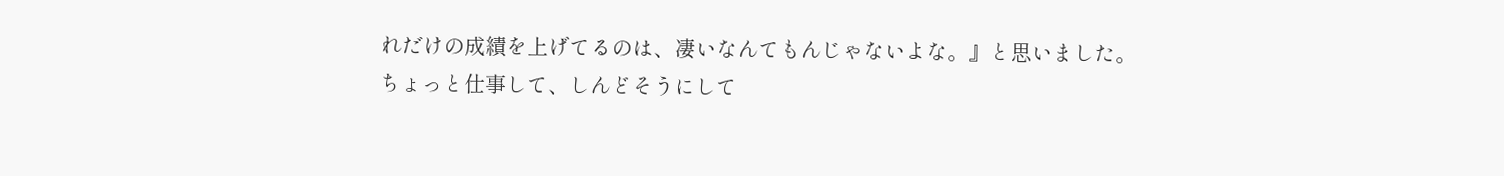れだけの成績を上げてるのは、凄いなんてもんじゃないよな。』と思いました。
ちょっと仕事して、しんどそうにして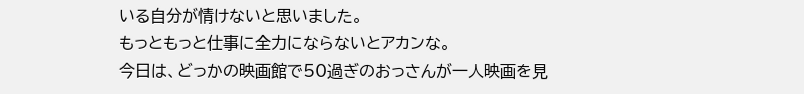いる自分が情けないと思いました。
もっともっと仕事に全力にならないとアカンな。
今日は、どっかの映画館で50過ぎのおっさんが一人映画を見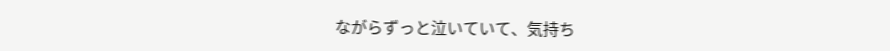ながらずっと泣いていて、気持ち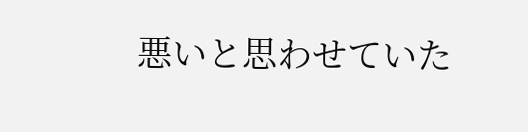悪いと思わせていた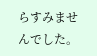らすみませんでした。